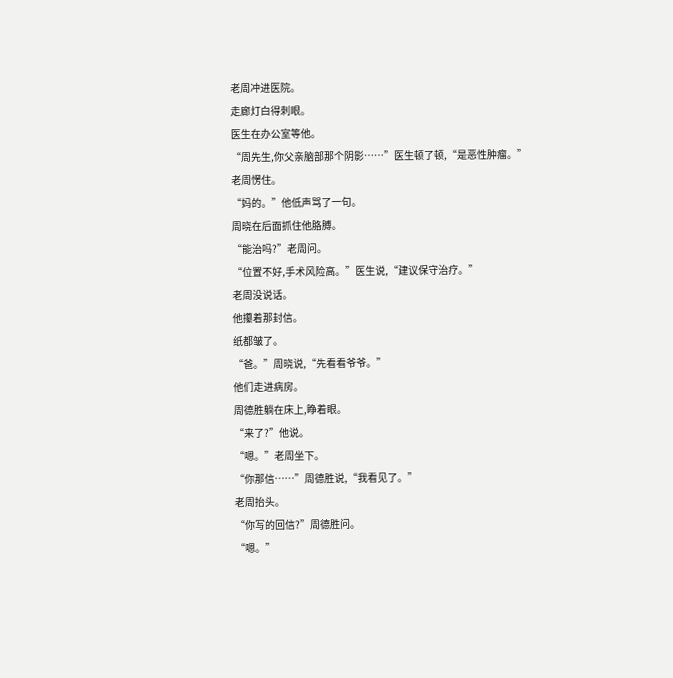老周冲进医院。
走廊灯白得刺眼。
医生在办公室等他。
“周先生,你父亲脑部那个阴影……”医生顿了顿,“是恶性肿瘤。”
老周愣住。
“妈的。”他低声骂了一句。
周晓在后面抓住他胳膊。
“能治吗?”老周问。
“位置不好,手术风险高。”医生说,“建议保守治疗。”
老周没说话。
他攥着那封信。
纸都皱了。
“爸。”周晓说,“先看看爷爷。”
他们走进病房。
周德胜躺在床上,睁着眼。
“来了?”他说。
“嗯。”老周坐下。
“你那信……”周德胜说,“我看见了。”
老周抬头。
“你写的回信?”周德胜问。
“嗯。”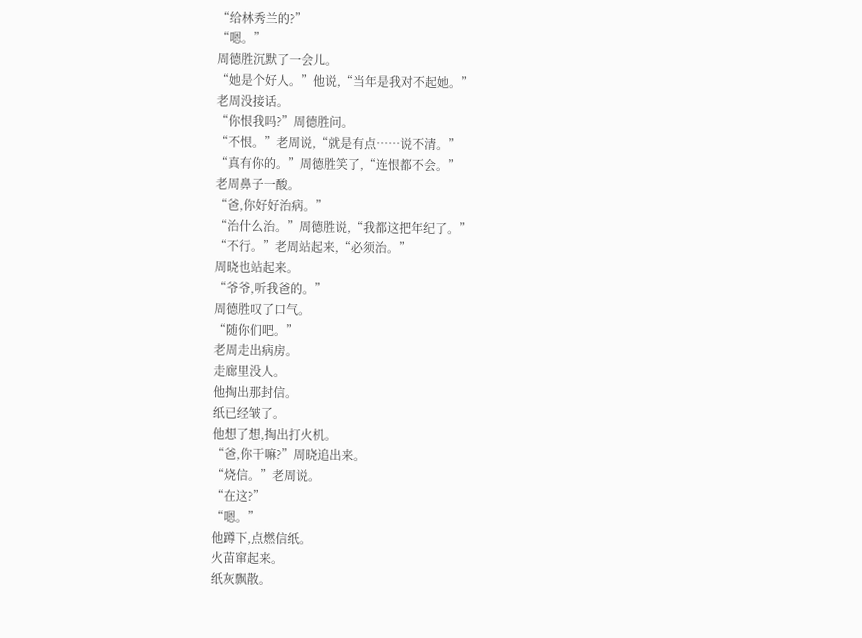“给林秀兰的?”
“嗯。”
周德胜沉默了一会儿。
“她是个好人。”他说,“当年是我对不起她。”
老周没接话。
“你恨我吗?”周德胜问。
“不恨。”老周说,“就是有点……说不清。”
“真有你的。”周德胜笑了,“连恨都不会。”
老周鼻子一酸。
“爸,你好好治病。”
“治什么治。”周德胜说,“我都这把年纪了。”
“不行。”老周站起来,“必须治。”
周晓也站起来。
“爷爷,听我爸的。”
周德胜叹了口气。
“随你们吧。”
老周走出病房。
走廊里没人。
他掏出那封信。
纸已经皱了。
他想了想,掏出打火机。
“爸,你干嘛?”周晓追出来。
“烧信。”老周说。
“在这?”
“嗯。”
他蹲下,点燃信纸。
火苗窜起来。
纸灰飘散。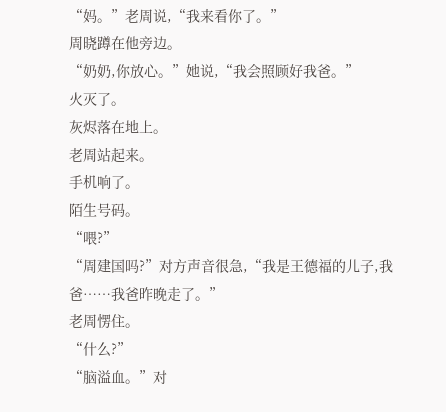“妈。”老周说,“我来看你了。”
周晓蹲在他旁边。
“奶奶,你放心。”她说,“我会照顾好我爸。”
火灭了。
灰烬落在地上。
老周站起来。
手机响了。
陌生号码。
“喂?”
“周建国吗?”对方声音很急,“我是王德福的儿子,我爸……我爸昨晚走了。”
老周愣住。
“什么?”
“脑溢血。”对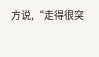方说,“走得很突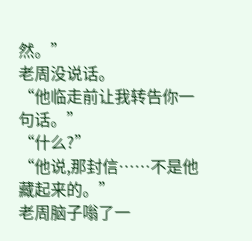然。”
老周没说话。
“他临走前让我转告你一句话。”
“什么?”
“他说,那封信……不是他藏起来的。”
老周脑子嗡了一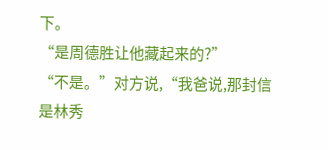下。
“是周德胜让他藏起来的?”
“不是。”对方说,“我爸说,那封信是林秀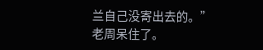兰自己没寄出去的。”
老周呆住了。